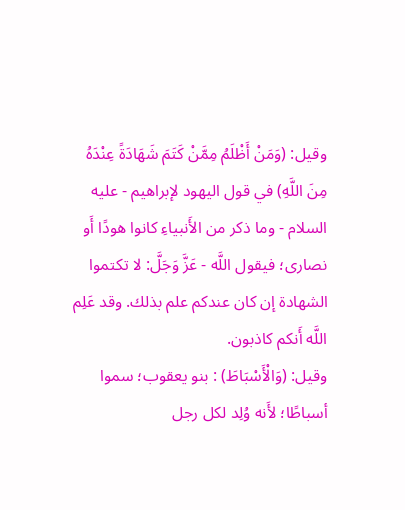وقيل: (وَمَنْ أَظْلَمُ مِمَّنْ كَتَمَ شَهَادَةً عِنْدَهُ مِنَ اللَّهِ) في قول اليهود لإبراهيم - عليه السلام - وما ذكر من الأَنبياءِ كانوا هودًا أَو نصارى؛ فيقول اللَّه - عَزَّ وَجَلَّ: لا تكتموا الشهادة إن كان عندكم علم بذلك. وقد عَلِم اللَّه أَنكم كاذبون.
وقيل: (وَالْأَسْبَاطَ) : بنو يعقوب؛ سموا أسباطًا؛ لأَنه وُلِد لكل رجل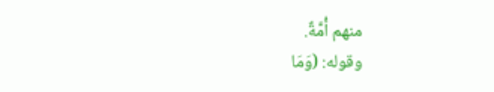منهم أُمَّةٌ.
وقوله: (وَمَا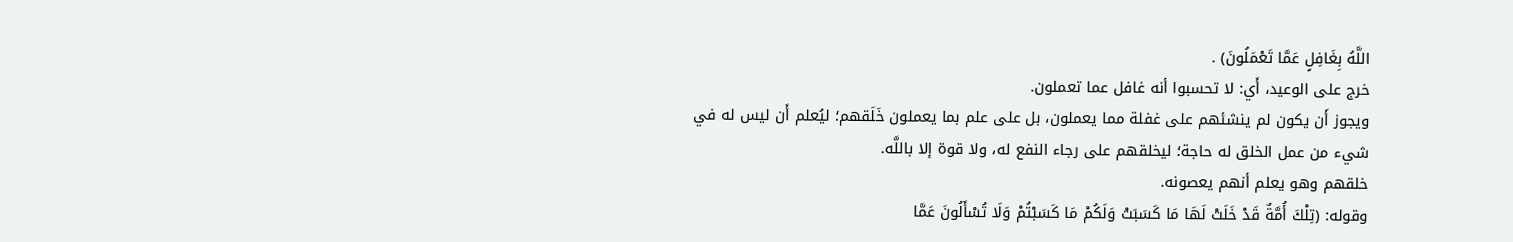اللَّهُ بِغَافِلٍ عَمَّا تَعْمَلُونَ) .
خرج على الوعيد، أَي: لا تحسبوا أنه غافل عما تعملون.
ويجوز أَن يكون لم ينشئهم على غفلة مما يعملون، بل على علم بما يعملون خَلَقهم؛ ليُعلم أَن ليس له في شيء من عمل الخلق له حاجة؛ ليخلقهم على رجاء النفع له، ولا قوة إلا باللَّه.
خلقهم وهو يعلم أنهم يعصونه.
وقوله: (تِلْكَ أُمَّةٌ قَدْ خَلَتْ لَهَا مَا كَسَبَتْ وَلَكُمْ مَا كَسَبْتُمْ وَلَا تُسْأَلُونَ عَمَّا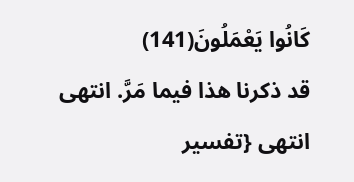كَانُوا يَعْمَلُونَ(141)
قد ذكرنا هذا فيما مَرَّ. انتهى انتهى {تفسير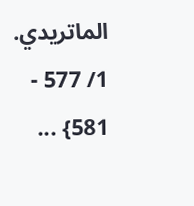الماتريدي. 1/ 577 - 581} ...